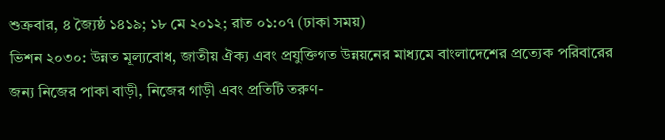শুক্রবার, ৪ জ্যৈষ্ঠ ১৪১৯; ১৮ মে ২০১২; রাত ০১:০৭ (ঢাকা সময়)
ভিশন ২০৩০: উন্নত মূল্যবোধ, জাতীয় ঐক্য এবং প্রযুক্তিগত উন্নয়নের মাধ্যমে বাংলাদেশের প্রত্যেক পরিবারের জন্য নিজের পাকা বাড়ী, নিজের গাড়ী এবং প্রতিটি তরুণ-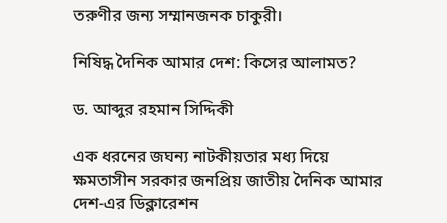তরুণীর জন্য সম্মানজনক চাকুরী।

নিষিদ্ধ দৈনিক আমার দেশ: কিসের আলামত?

ড. আব্দুর রহমান সিদ্দিকী

এক ধরনের জঘন্য নাটকীয়তার মধ্য দিয়ে ক্ষমতাসীন সরকার জনপ্রিয় জাতীয় দৈনিক আমার দেশ-এর ডিক্লারেশন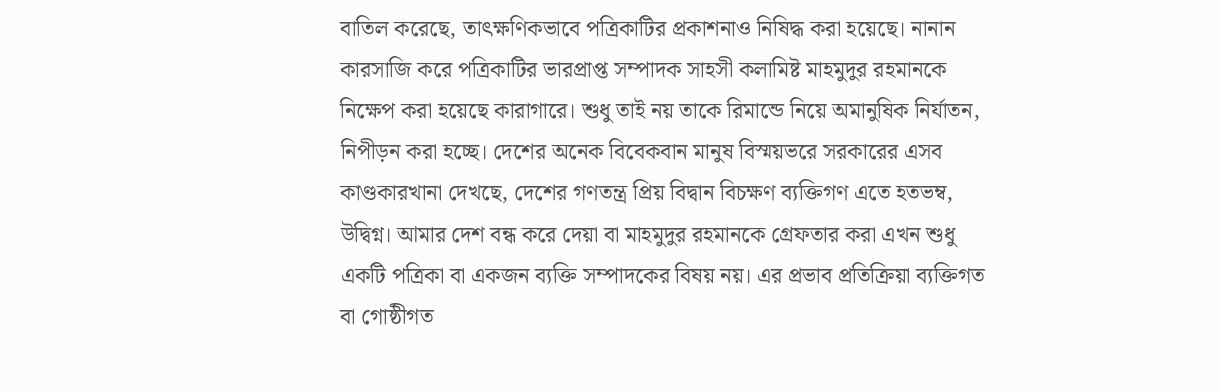বাতিল করেছে, তাৎক্ষণিকভাবে পত্রিকাটির প্রকাশনাও নিষিদ্ধ করা হয়েছে। নানান কারসাজি করে পত্রিকাটির ভারপ্রাপ্ত সম্পাদক সাহসী কলামিষ্ট মাহমুদুর রহমানকে নিক্ষেপ করা হয়েছে কারাগারে। শুধু তাই নয় তাকে রিমান্ডে নিয়ে অমানুষিক নির্যাতন, নিপীড়ন করা হচ্ছে। দেশের অনেক বিবেকবান মানুষ বিস্ময়ভরে সরকারের এসব কাণ্ডকারখানা দেখছে, দেশের গণতন্ত্র প্রিয় বিদ্বান বিচক্ষণ ব্যক্তিগণ এতে হতভম্ব, উদ্বিগ্ন। আমার দেশ বন্ধ করে দেয়া বা মাহমুদুর রহমানকে গ্রেফতার করা এখন শুধু একটি পত্রিকা বা একজন ব্যক্তি সম্পাদকের বিষয় নয়। এর প্রভাব প্রতিক্রিয়া ব্যক্তিগত বা গোষ্ঠীগত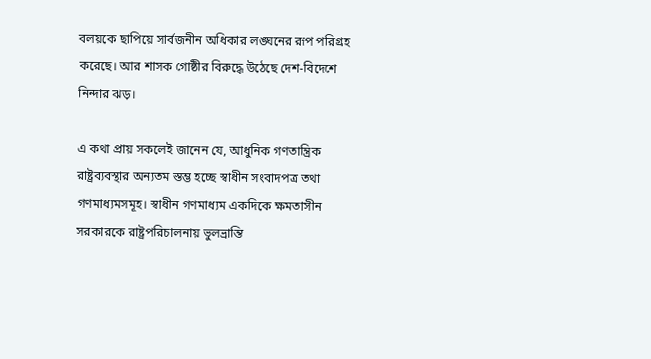বলয়কে ছাপিয়ে সার্বজনীন অধিকার লঙ্ঘনের রূপ পরিগ্রহ করেছে। আর শাসক গোষ্ঠীর বিরুদ্ধে উঠেছে দেশ-বিদেশে নিন্দার ঝড়।

এ কথা প্রায় সকলেই জানেন যে, আধুনিক গণতান্ত্রিক রাষ্ট্রব্যবস্থার অন্যতম স্তম্ভ হচ্ছে স্বাধীন সংবাদপত্র তথা গণমাধ্যমসমূহ। স্বাধীন গণমাধ্যম একদিকে ক্ষমতাসীন সরকারকে রাষ্ট্রপরিচালনায় ভুলভ্রান্তি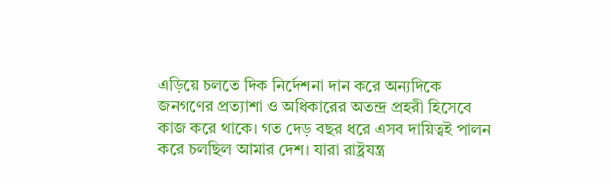এড়িয়ে চলতে দিক নির্দেশনা দান করে অন্যদিকে জনগণের প্রত্যাশা ও অধিকারের অতন্দ্র প্রহরী হিসেবে কাজ করে থাকে। গত দেড় বছর ধরে এসব দায়িত্বই পালন করে চলছিল আমার দেশ। যারা রাষ্ট্রযন্ত্র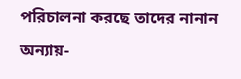পরিচালনা করছে তাদের নানান অন্যায়-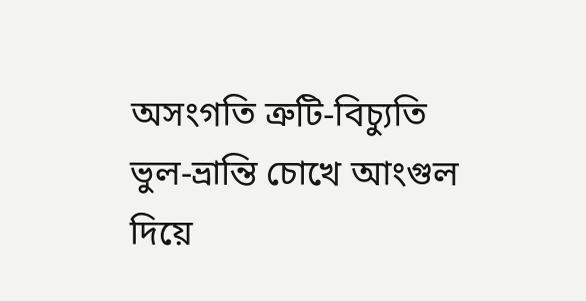অসংগতি ত্রুটি-বিচ্যুতি ভুল-ভ্রান্তি চোখে আংগুল দিয়ে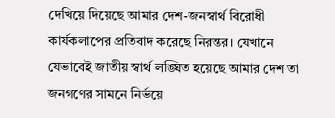দেখিয়ে দিয়েছে আমার দেশ-জনস্বার্থ বিরোধী কার্যকলাপের প্রতিবাদ করেছে নিরন্তর। যেখানে যেভাবেই জাতীয় স্বার্থ লঙ্ঘিত হয়েছে আমার দেশ তা জনগণের সামনে নির্ভয়ে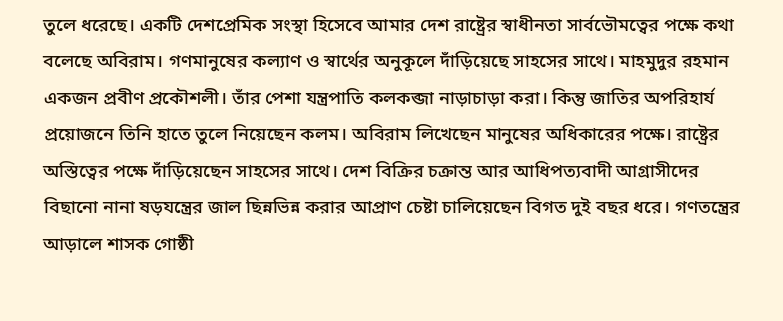তুলে ধরেছে। একটি দেশপ্রেমিক সংস্থা হিসেবে আমার দেশ রাষ্ট্রের স্বাধীনতা সার্বভৌমত্বের পক্ষে কথা বলেছে অবিরাম। গণমানুষের কল্যাণ ও স্বার্থের অনুকূলে দাঁড়িয়েছে সাহসের সাথে। মাহমুদুর রহমান একজন প্রবীণ প্রকৌশলী। তাঁর পেশা যন্ত্রপাতি কলকব্জা নাড়াচাড়া করা। কিন্তু জাতির অপরিহার্য প্রয়োজনে তিনি হাতে তুলে নিয়েছেন কলম। অবিরাম লিখেছেন মানুষের অধিকারের পক্ষে। রাষ্ট্রের অস্তিত্বের পক্ষে দাঁড়িয়েছেন সাহসের সাথে। দেশ বিক্রির চক্রান্ত আর আধিপত্যবাদী আগ্রাসীদের বিছানো নানা ষড়যন্ত্রের জাল ছিন্নভিন্ন করার আপ্রাণ চেষ্টা চালিয়েছেন বিগত দুই বছর ধরে। গণতন্ত্রের আড়ালে শাসক গোষ্ঠী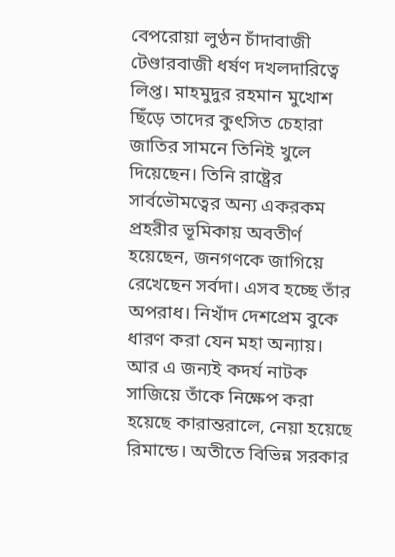বেপরোয়া লুণ্ঠন চাঁদাবাজী টেণ্ডারবাজী ধর্ষণ দখলদারিত্বে লিপ্ত। মাহমুদুর রহমান মুখোশ ছিঁড়ে তাদের কুৎসিত চেহারা জাতির সামনে তিনিই খুলে দিয়েছেন। তিনি রাষ্ট্রের সার্বভৌমত্বের অন্য একরকম প্রহরীর ভূমিকায় অবতীর্ণ হয়েছেন, জনগণকে জাগিয়ে রেখেছেন সর্বদা। এসব হচ্ছে তাঁর অপরাধ। নিখাঁদ দেশপ্রেম বুকে ধারণ করা যেন মহা অন্যায়। আর এ জন্যই কদর্য নাটক সাজিয়ে তাঁকে নিক্ষেপ করা হয়েছে কারান্তরালে, নেয়া হয়েছে রিমান্ডে। অতীতে বিভিন্ন সরকার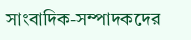সাংবাদিক-সম্পাদকদের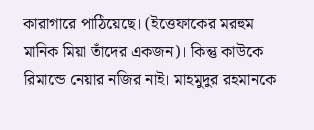কারাগারে পাঠিয়েছে। (ইত্তেফাকের মরহুম মানিক মিয়া তাঁদের একজন)। কিন্তু কাউকে রিমান্ডে নেয়ার নজির নাই। মাহমুদুর রহমানকে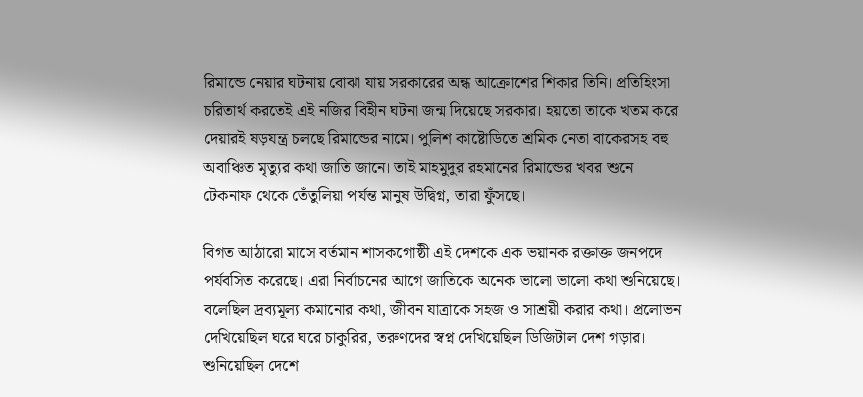রিমান্ডে নেয়ার ঘটনায় বোঝা যায় সরকারের অন্ধ আক্রোশের শিকার তিনি। প্রতিহিংসা চরিতার্থ করতেই এই নজির বিহীন ঘটনা জন্ম দিয়েছে সরকার। হয়তো তাকে খতম করে দেয়ারই ষড়যন্ত্র চলছে রিমান্ডের নামে। পুলিশ কাষ্টোডিতে শ্রমিক নেতা বাকেরসহ বহু অবাঞ্চিত মৃত্যুর কথা জাতি জানে। তাই মাহমুদুর রহমানের রিমান্ডের খবর শুনে টেকনাফ থেকে তেঁতুলিয়া পর্যন্ত মানুষ উদ্বিগ্ন, তারা ফুঁসছে।

বিগত আঠারো মাসে বর্তমান শাসকগোষ্ঠী এই দেশকে এক ভয়ানক রক্তাক্ত জনপদে পর্যবসিত করেছে। এরা নির্বাচনের আগে জাতিকে অনেক ভালো ভালো কথা শুনিয়েছে। বলেছিল দ্রব্যমূল্য কমানোর কথা, জীবন যাত্রাকে সহজ ও সাশ্রয়ী করার কথা। প্রলোভন দেখিয়েছিল ঘরে ঘরে চাকুরির, তরুণদের স্বপ্ন দেখিয়েছিল ডিজিটাল দেশ গড়ার। শুনিয়েছিল দেশে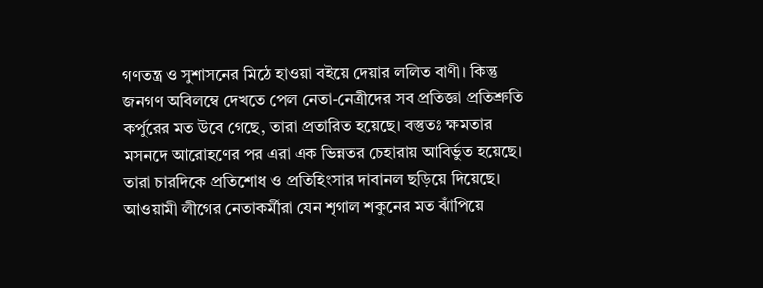গণতন্ত্র ও সুশাসনের মিঠে হাওয়া বইয়ে দেয়ার ললিত বাণী। কিন্তু জনগণ অবিলম্বে দেখতে পেল নেতা-নেত্রীদের সব প্রতিজ্ঞা প্রতিশ্রুতি কর্পুরের মত উবে গেছে, তারা প্রতারিত হয়েছে। বস্তুতঃ ক্ষমতার মসনদে আরোহণের পর এরা এক ভিন্নতর চেহারায় আবির্ভুত হয়েছে। তারা চারদিকে প্রতিশোধ ও প্রতিহিংসার দাবানল ছড়িয়ে দিয়েছে। আওয়ামী লীগের নেতাকর্মীরা যেন শৃগাল শকুনের মত ঝাঁপিয়ে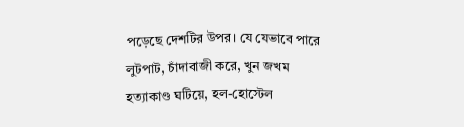পড়েছে দেশটির উপর। যে যেভাবে পারে লুটপাট, চাঁদাবাজী করে, খুন জখম হত্যাকাণ্ড ঘটিয়ে, হল-হোস্টেল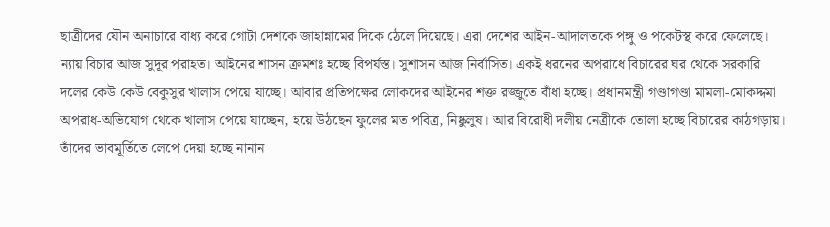ছাত্রীদের যৌন অনাচারে বাধ্য করে গোটা দেশকে জাহান্নামের দিকে ঠেলে দিয়েছে। এরা দেশের আইন-আদালতকে পঙ্গু ও পকেটস্থ করে ফেলেছে। ন্যায় বিচার আজ সুদূর পরাহত। আইনের শাসন ক্রমশঃ হচ্ছে বিপর্যস্ত। সুশাসন আজ নির্বাসিত। একই ধরনের অপরাধে বিচারের ঘর থেকে সরকারি দলের কেউ কেউ বেকুসুর খালাস পেয়ে যাচ্ছে। আবার প্রতিপক্ষের লোকদের আইনের শক্ত রজ্জুতে বাঁধা হচ্ছে। প্রধানমন্ত্রী গণ্ডাগণ্ডা মামলা-মোকদ্দমা অপরাধ-অভিযোগ থেকে খালাস পেয়ে যাচ্ছেন, হয়ে উঠছেন ফুলের মত পবিত্র, নিষ্কুলুষ। আর বিরোধী দলীয় নেত্রীকে তোলা হচ্ছে বিচারের কাঠগড়ায়। তাঁদের ভাবমূর্তিতে লেপে দেয়া হচ্ছে নানান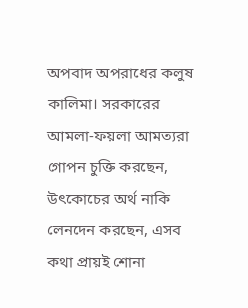অপবাদ অপরাধের কলুষ কালিমা। সরকারের আমলা-ফয়লা আমত্যরা গোপন চুক্তি করছেন, উৎকোচের অর্থ নাকি লেনদেন করছেন, এসব কথা প্রায়ই শোনা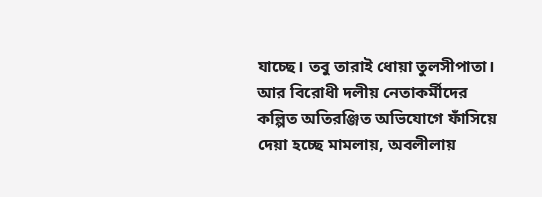যাচ্ছে। তবু তারাই ধোয়া তুলসীপাতা। আর বিরোধী দলীয় নেতাকর্মীদের কল্পিত অতিরঞ্জিত অভিযোগে ফাঁসিয়ে দেয়া হচ্ছে মামলায়, অবলীলায়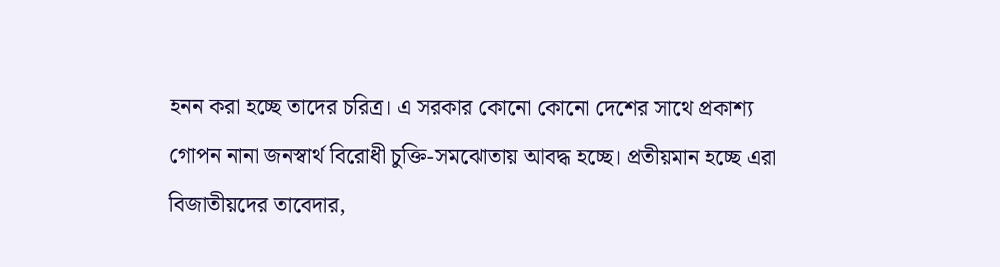হনন করা হচ্ছে তাদের চরিত্র। এ সরকার কোনো কোনো দেশের সাথে প্রকাশ্য গোপন নানা জনস্বার্থ বিরোধী চুক্তি-সমঝোতায় আবদ্ধ হচ্ছে। প্রতীয়মান হচ্ছে এরা বিজাতীয়দের তাবেদার,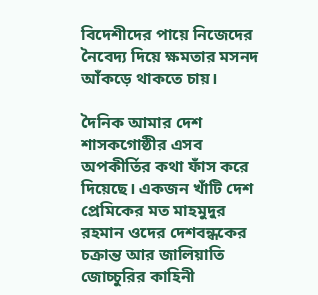বিদেশীদের পায়ে নিজেদের নৈবেদ্য দিয়ে ক্ষমতার মসনদ আঁকড়ে থাকতে চায়।

দৈনিক আমার দেশ শাসকগোষ্ঠীর এসব অপকীর্তির কথা ফাঁস করে দিয়েছে। একজন খাঁটি দেশ প্রেমিকের মত মাহমুদুর রহমান ওদের দেশবন্ধকের চক্রান্ত আর জালিয়াতি জোচ্চুরির কাহিনী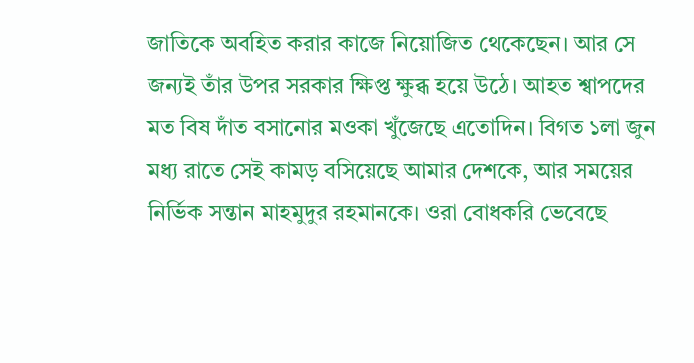জাতিকে অবহিত করার কাজে নিয়োজিত থেকেছেন। আর সে জন্যই তাঁর উপর সরকার ক্ষিপ্ত ক্ষুব্ধ হয়ে উঠে। আহত শ্বাপদের মত বিষ দাঁত বসানোর মওকা খুঁজেছে এতোদিন। বিগত ১লা জুন মধ্য রাতে সেই কামড় বসিয়েছে আমার দেশকে, আর সময়ের নির্ভিক সন্তান মাহমুদুর রহমানকে। ওরা বোধকরি ভেবেছে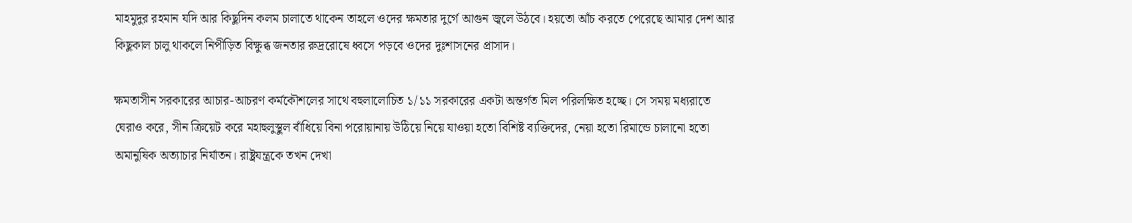মাহমুদুর রহমান যদি আর কিছুদিন কলম চালাতে থাকেন তাহলে ওদের ক্ষমতার দুর্গে আগুন জ্বলে উঠবে। হয়তো আঁচ করতে পেরেছে আমার দেশ আর কিছুকাল চালু থাকলে নিপীড়িত বিক্ষুব্ধ জনতার রুদ্ররোষে ধ্বসে পড়বে ওদের দুঃশাসনের প্রাসাদ।

ক্ষমতাসীন সরকারের আচার-আচরণ কর্মকৌশলের সাথে বহুলালোচিত ১/১১ সরকারের একটা অন্তর্গত মিল পরিলক্ষিত হচ্ছে। সে সময় মধ্যরাতে ঘেরাও করে, সীন ক্রিয়েট করে মহাহুলুস্থুল বাঁধিয়ে বিনা পরোয়ানায় উঠিয়ে নিয়ে যাওয়া হতো বিশিষ্ট ব্যক্তিদের, নেয়া হতো রিমান্ডে চালানো হতো অমানুষিক অত্যাচার নির্যাতন। রাষ্ট্রযন্ত্রকে তখন দেখা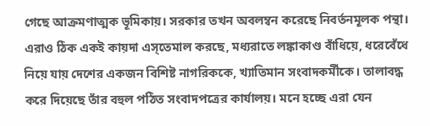গেছে আক্রমণাত্মক ভূমিকায়। সরকার তখন অবলম্বন করেছে নিবর্তনমূলক পন্থা। এরাও ঠিক একই কায়দা এস্‌তেমাল করছে, মধ্যরাতে লঙ্কাকাণ্ড বাঁধিয়ে, ধরেবেঁধে নিয়ে যায় দেশের একজন বিশিষ্ট নাগরিককে, খ্যাতিমান সংবাদকর্মীকে। তালাবদ্ধ করে দিয়েছে তাঁর বহুল পঠিত সংবাদপত্রের কার্যালয়। মনে হচ্ছে এরা যেন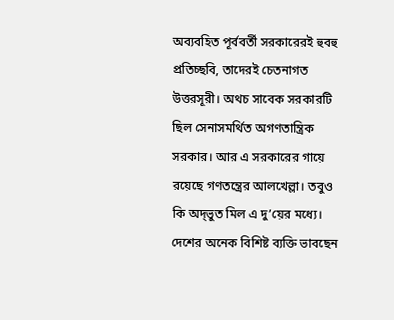অব্যবহিত পূর্ববর্তী সরকারেরই হুবহু প্রতিচ্ছবি, তাদেরই চেতনাগত উত্তরসূরী। অথচ সাবেক সরকারটি ছিল সেনাসমর্থিত অগণতান্ত্রিক সরকার। আর এ সরকারের গায়ে রয়েছে গণতন্ত্রের আলখেল্লা। তবুও কি অদ্‌ভুত মিল এ দু’য়ের মধ্যে। দেশের অনেক বিশিষ্ট ব্যক্তি ভাবছেন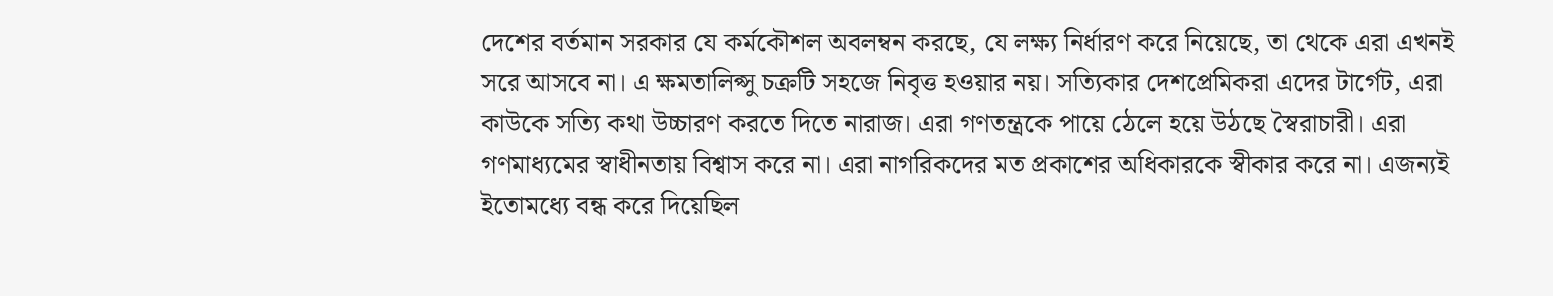দেশের বর্তমান সরকার যে কর্মকৌশল অবলম্বন করছে, যে লক্ষ্য নির্ধারণ করে নিয়েছে, তা থেকে এরা এখনই সরে আসবে না। এ ক্ষমতালিপ্সু চক্রটি সহজে নিবৃত্ত হওয়ার নয়। সত্যিকার দেশপ্রেমিকরা এদের টার্গেট, এরা কাউকে সত্যি কথা উচ্চারণ করতে দিতে নারাজ। এরা গণতন্ত্রকে পায়ে ঠেলে হয়ে উঠছে স্বৈরাচারী। এরা গণমাধ্যমের স্বাধীনতায় বিশ্বাস করে না। এরা নাগরিকদের মত প্রকাশের অধিকারকে স্বীকার করে না। এজন্যই ইতোমধ্যে বন্ধ করে দিয়েছিল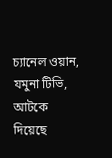চ্যানেল ওয়ান, যমুনা টিভি, আটকে দিয়েছে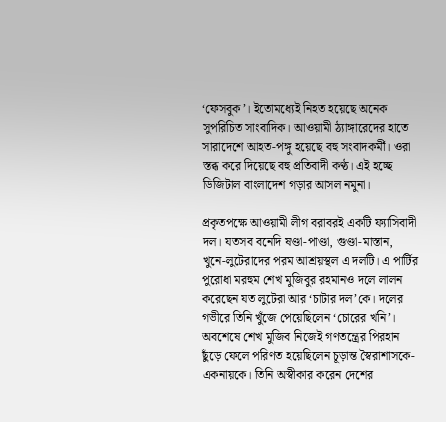‘ফেসবুক’। ইতোমধ্যেই নিহত হয়েছে অনেক সুপরিচিত সাংবাদিক। আওয়ামী ঠ্যাঙ্গারেদের হাতে সারাদেশে আহত-পঙ্গু হয়েছে বহু সংবাদকর্মী। ওরা স্তব্ধ করে দিয়েছে বহু প্রতিবাদী কণ্ঠ। এই হচ্ছে ডিজিটাল বাংলাদেশ গড়ার আসল নমুনা।

প্রকৃতপক্ষে আওয়ামী লীগ বরাবরই একটি ফ্যাসিবাদী দল। যতসব বনেদি ষণ্ডা-পাণ্ডা, গুণ্ডা-মাস্তান, খুনে-লুটেরাদের পরম আশ্রয়স্থল এ দলটি। এ পার্টির পুরোধা মরহুম শেখ মুজিবুর রহমানও দলে লালন করেছেন যত লুটেরা আর ‘চাটার দল’কে। দলের গভীরে তিনি খুঁজে পেয়েছিলেন ‘চোরের খনি’। অবশেষে শেখ মুজিব নিজেই গণতন্ত্রের পিরহান ছুঁড়ে ফেলে পরিণত হয়েছিলেন চূড়ান্ত স্বৈরাশাসকে-একনায়কে। তিনি অস্বীকার করেন দেশের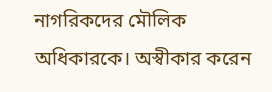নাগরিকদের মৌলিক অধিকারকে। অস্বীকার করেন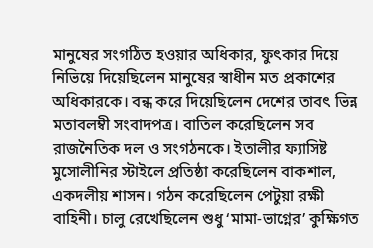মানুষের সংগঠিত হওয়ার অধিকার, ফুৎকার দিয়ে নিভিয়ে দিয়েছিলেন মানুষের স্বাধীন মত প্রকাশের অধিকারকে। বন্ধ করে দিয়েছিলেন দেশের তাবৎ ভিন্ন মতাবলম্বী সংবাদপত্র। বাতিল করেছিলেন সব রাজনৈতিক দল ও সংগঠনকে। ইতালীর ফ্যাসিষ্ট মুসোলীনির স্টাইলে প্রতিষ্ঠা করেছিলেন বাকশাল, একদলীয় শাসন। গঠন করেছিলেন পেটুয়া রক্ষী বাহিনী। চালু রেখেছিলেন শুধু ‘মামা-ভাগ্নের’ কুক্ষিগত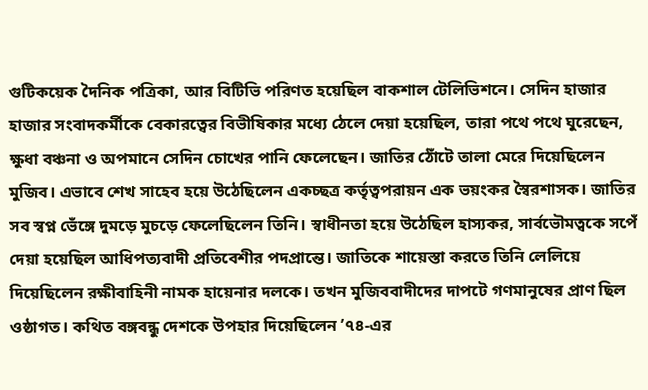গুটিকয়েক দৈনিক পত্রিকা, আর বিটিভি পরিণত হয়েছিল বাকশাল টেলিভিশনে। সেদিন হাজার হাজার সংবাদকর্মীকে বেকারত্বের বিভীষিকার মধ্যে ঠেলে দেয়া হয়েছিল, তারা পথে পথে ঘুরেছেন, ক্ষুধা বঞ্চনা ও অপমানে সেদিন চোখের পানি ফেলেছেন। জাতির ঠোঁটে তালা মেরে দিয়েছিলেন মুজিব। এভাবে শেখ সাহেব হয়ে উঠেছিলেন একচ্ছত্র কর্তৃত্বপরায়ন এক ভয়ংকর স্বৈরশাসক। জাতির সব স্বপ্ন ভেঁঙ্গে দুমড়ে মুচড়ে ফেলেছিলেন তিনি। স্বাধীনতা হয়ে উঠেছিল হাস্যকর, সার্বভৌমত্বকে সপেঁ দেয়া হয়েছিল আধিপত্যবাদী প্রতিবেশীর পদপ্রান্তে। জাতিকে শায়েস্তা করতে তিনি লেলিয়ে দিয়েছিলেন রক্ষীবাহিনী নামক হায়েনার দলকে। তখন মুজিববাদীদের দাপটে গণমানুষের প্রাণ ছিল ওষ্ঠাগত। কথিত বঙ্গবন্ধু দেশকে উপহার দিয়েছিলেন ’৭৪-এর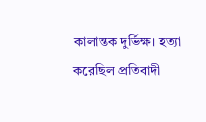কালান্তক দুর্ভিক্ষ। হত্যা করেছিল প্রতিবাদী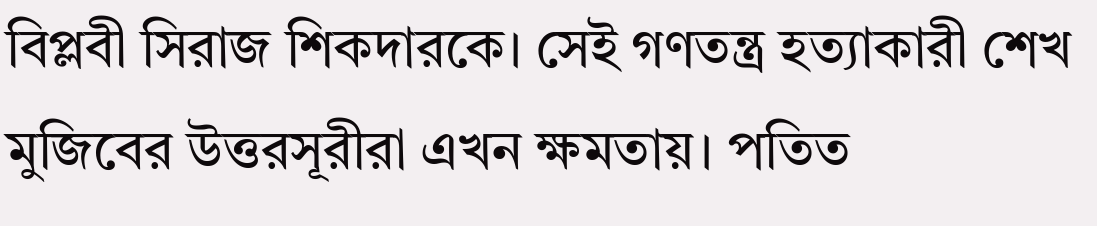বিপ্লবী সিরাজ শিকদারকে। সেই গণতন্ত্র হত্যাকারী শেখ মুজিবের উত্তরসূরীরা এখন ক্ষমতায়। পতিত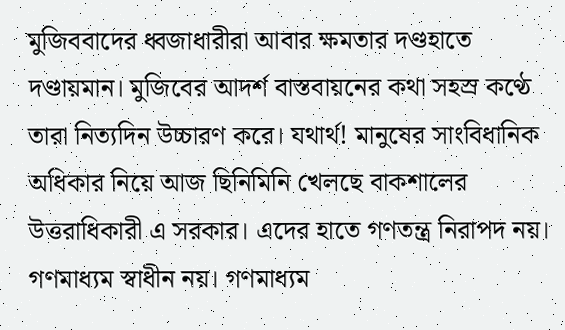মুজিববাদের ধ্বজাধারীরা আবার ক্ষমতার দণ্ডহাতে দণ্ডায়মান। মুজিবের আদর্শ বাস্তবায়নের কথা সহস্র কণ্ঠে তারা নিত্যদিন উচ্চারণ করে। যথার্থ! মানুষের সাংবিধানিক অধিকার নিয়ে আজ ছিনিমিনি খেলছে বাকশালের উত্তরাধিকারী এ সরকার। এদের হাতে গণতন্ত্র নিরাপদ নয়। গণমাধ্যম স্বাধীন নয়। গণমাধ্যম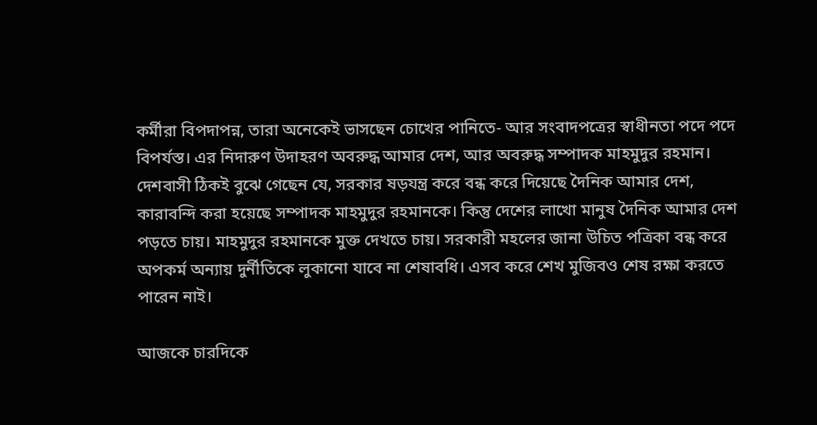কর্মীরা বিপদাপন্ন, তারা অনেকেই ভাসছেন চোখের পানিতে- আর সংবাদপত্রের স্বাধীনতা পদে পদে বিপর্যস্ত। এর নিদারুণ উদাহরণ অবরুদ্ধ আমার দেশ, আর অবরুদ্ধ সম্পাদক মাহমুদুর রহমান। দেশবাসী ঠিকই বুঝে গেছেন যে, সরকার ষড়যন্ত্র করে বন্ধ করে দিয়েছে দৈনিক আমার দেশ, কারাবন্দি করা হয়েছে সম্পাদক মাহমুদুর রহমানকে। কিন্তু দেশের লাখো মানুষ দৈনিক আমার দেশ পড়তে চায়। মাহমুদুর রহমানকে মুক্ত দেখতে চায়। সরকারী মহলের জানা উচিত পত্রিকা বন্ধ করে অপকর্ম অন্যায় দুর্নীতিকে লুকানো যাবে না শেষাবধি। এসব করে শেখ মুজিবও শেষ রক্ষা করতে পারেন নাই।

আজকে চারদিকে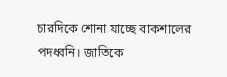চারদিকে শোনা যাচ্ছে বাকশালের পদধ্বনি। জাতিকে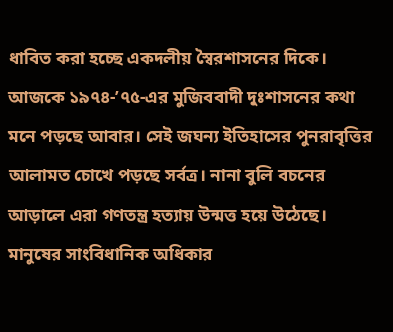ধাবিত করা হচ্ছে একদলীয় স্বৈরশাসনের দিকে। আজকে ১৯৭৪-’৭৫-এর মুজিববাদী দুঃশাসনের কথা মনে পড়ছে আবার। সেই জঘন্য ইতিহাসের পুনরাবৃত্তির আলামত চোখে পড়ছে সর্বত্র। নানা বুলি বচনের আড়ালে এরা গণতন্ত্র হত্যায় উন্মত্ত হয়ে উঠেছে। মানুষের সাংবিধানিক অধিকার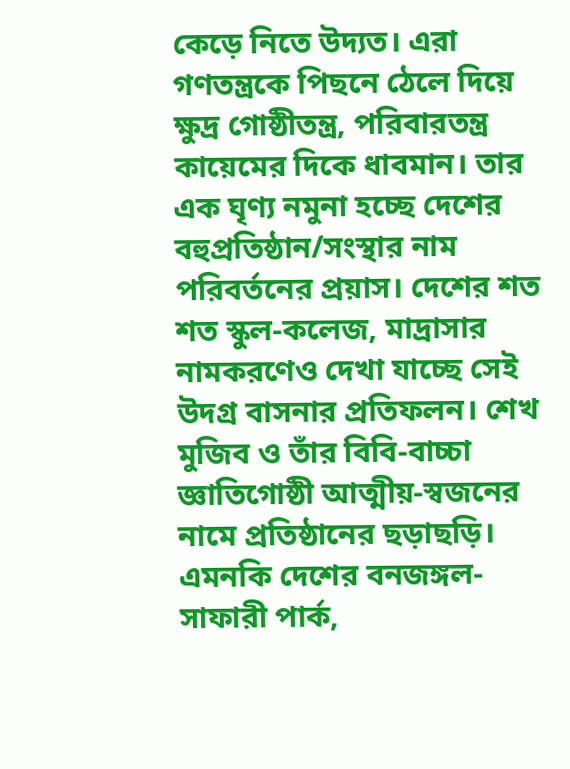কেড়ে নিতে উদ্যত। এরা গণতন্ত্রকে পিছনে ঠেলে দিয়ে ক্ষুদ্র গোষ্ঠীতন্ত্র, পরিবারতন্ত্র কায়েমের দিকে ধাবমান। তার এক ঘৃণ্য নমুনা হচ্ছে দেশের বহুপ্রতিষ্ঠান/সংস্থার নাম পরিবর্তনের প্রয়াস। দেশের শত শত স্কুল-কলেজ, মাদ্রাসার নামকরণেও দেখা যাচ্ছে সেই উদগ্র বাসনার প্রতিফলন। শেখ মুজিব ও তাঁর বিবি-বাচ্চা জ্ঞাতিগোষ্ঠী আত্মীয়-স্বজনের নামে প্রতিষ্ঠানের ছড়াছড়ি। এমনকি দেশের বনজঙ্গল-সাফারী পার্ক,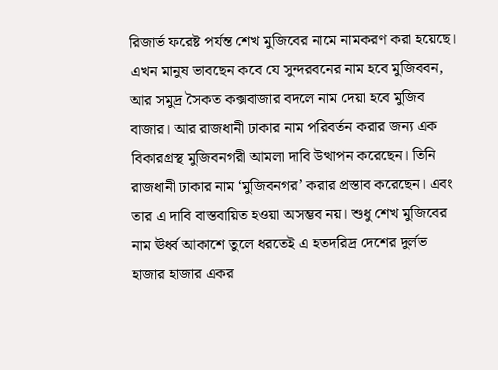রিজার্ভ ফরেষ্ট পর্যন্ত শেখ মুজিবের নামে নামকরণ করা হয়েছে। এখন মানুষ ভাবছেন কবে যে সুন্দরবনের নাম হবে মুজিববন, আর সমুদ্র সৈকত কক্সবাজার বদলে নাম দেয়া হবে মুজিব বাজার। আর রাজধানী ঢাকার নাম পরিবর্তন করার জন্য এক বিকারগ্রস্থ মুজিবনগরী আমলা দাবি উত্থাপন করেছেন। তিনি রাজধানী ঢাকার নাম ‘মুজিবনগর’ করার প্রস্তাব করেছেন। এবং তার এ দাবি বাস্তবায়িত হওয়া অসম্ভব নয়। শুধু শেখ মুজিবের নাম ঊর্ধ্ব আকাশে তুলে ধরতেই এ হতদরিদ্র দেশের দুর্লভ হাজার হাজার একর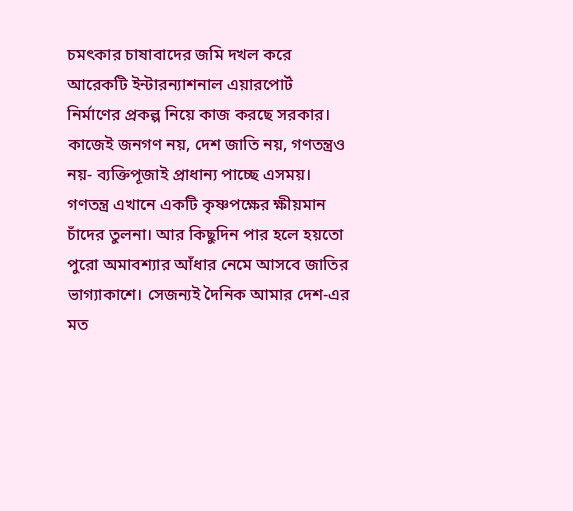চমৎকার চাষাবাদের জমি দখল করে আরেকটি ইন্টারন্যাশনাল এয়ারপোর্ট নির্মাণের প্রকল্প নিয়ে কাজ করছে সরকার। কাজেই জনগণ নয়, দেশ জাতি নয়, গণতন্ত্রও নয়- ব্যক্তিপূজাই প্রাধান্য পাচ্ছে এসময়। গণতন্ত্র এখানে একটি কৃষ্ণপক্ষের ক্ষীয়মান চাঁদের তুলনা। আর কিছুদিন পার হলে হয়তো পুরো অমাবশ্যার আঁধার নেমে আসবে জাতির ভাগ্যাকাশে। সেজন্যই দৈনিক আমার দেশ-এর মত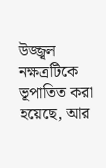উজ্জ্বল নক্ষত্রটিকে ভূপাতিত করা হয়েছে, আর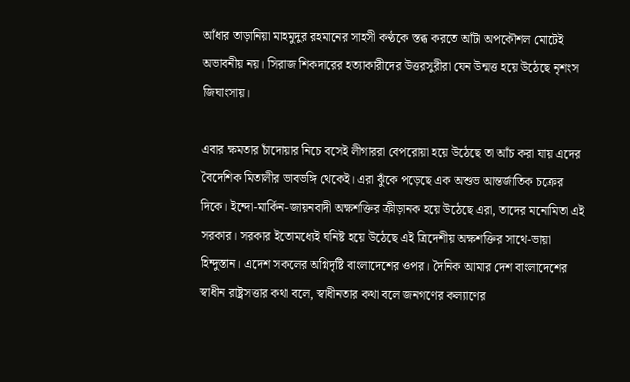আঁধার তাড়ানিয়া মাহমুদুর রহমানের সাহসী কণ্ঠকে স্তব্ধ করতে আঁটা অপকৌশল মোটেই অভাবনীয় নয়। সিরাজ শিকদারের হত্যাকারীদের উত্তরসুরীরা যেন উন্মত্ত হয়ে উঠেছে নৃশংস জিঘাংসায়।

এবার ক্ষমতার চাঁদোয়ার নিচে বসেই লীগাররা বেপরোয়া হয়ে উঠেছে তা আঁচ করা যায় এদের বৈদেশিক মিতালীর ভাবভঙ্গি থেকেই। এরা ঝুঁকে পড়েছে এক অশুভ আন্তর্জাতিক চক্রের দিকে। ইন্দো-মার্কিন-জায়নবাদী অক্ষশক্তির ক্রীড়ানক হয়ে উঠেছে এরা, তাদের মনোমিতা এই সরকার। সরকার ইতোমধ্যেই ঘনিষ্ট হয়ে উঠেছে এই ত্রিদেশীয় অক্ষশক্তির সাথে-ভায়া হিন্দুস্তান। এদেশ সকলের অগ্নিদৃষ্টি বাংলাদেশের ওপর। দৈনিক আমার দেশ বাংলাদেশের স্বাধীন রাষ্ট্রসত্তার কথা বলে, স্বাধীনতার কথা বলে জনগণের কল্যাণের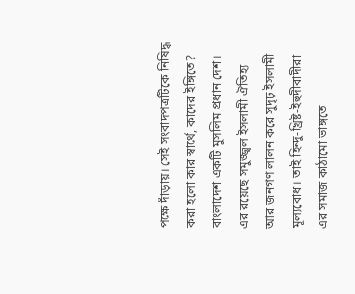পক্ষে দাঁড়ায়। সেই সংবাদপত্রটিকে নিষিদ্ধ করা হলো কার স্বার্থে, কাদের ইঙ্গিতে? বাংলাদেশ একটি মুসলিম প্রধান দেশ। এর রয়েছে সমুজ্জ্বল ইসলামী ঐতিহ্য আর জনগণ লালন করে সুদৃঢ় ইসলামী মূল্যবোধ। তাই হিন্দু-খ্রিষ্ট-ইহুদীবাদীরা এর সমাজ কাঠামো ভাঙ্গতে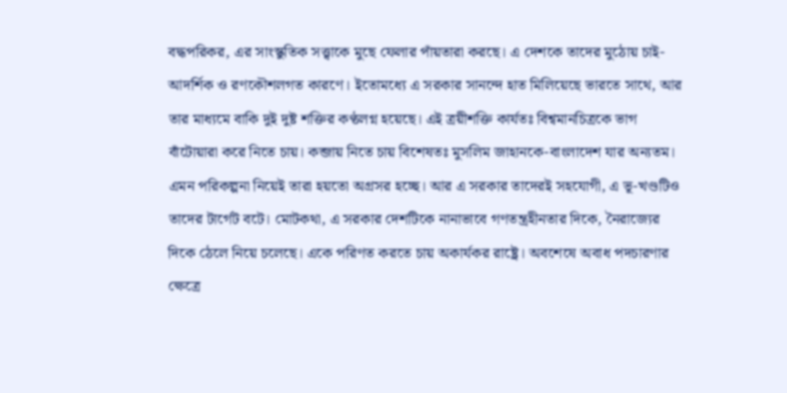বদ্ধপরিকর, এর সাংস্কুতিক সত্ত্বাকে মুছে ফেলার পাঁয়তারা করছে। এ দেশকে তাদের মুঠোয় চাই-আদর্শিক ও রণকৌশলগত কারণে। ইতোমধ্যে এ সরকার সানন্দে হাত মিলিয়েছে ভারতে সাথে, আর তার মাধ্যমে বাকি দুই দুষ্ট শক্তির কণ্ঠলগ্ন হয়েছে। এই ত্রয়ীশক্তি কার্যতঃ বিশ্বমানচিত্রকে ভাগ বাঁটোয়ারা করে নিতে চায়। কব্জায় নিতে চায় বিশেষতঃ মুসলিম জাহানকে-বাংলাদেশ যার অন্যতম। এমন পরিকল্পনা নিয়েই তারা হয়তো অগ্রসর হচ্ছে। আর এ সরকার তাদেরই সহযোগী, এ ভূ-খণ্ডটিও তাদের টার্গেট বটে। মোটকথা, এ সরকার দেশটিকে নানাভাবে গণতন্ত্রহীনতার দিকে, নৈরাজ্যের দিকে ঠেলে নিয়ে চলেছে। একে পরিণত করতে চায় অকার্যকর রাষ্ট্রে। অবশেষে অবাধ পদচারণার ক্ষেত্রে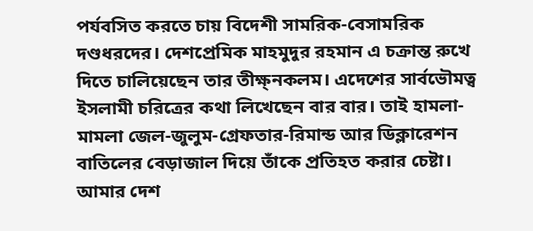পর্যবসিত করতে চায় বিদেশী সামরিক-বেসামরিক দণ্ডধরদের। দেশপ্রেমিক মাহমুদুর রহমান এ চক্রান্ত রুখে দিতে চালিয়েছেন তার তীক্ষ্নকলম। এদেশের সার্বভৌমত্ব ইসলামী চরিত্রের কথা লিখেছেন বার বার। তাই হামলা-মামলা জেল-জুলুম-গ্রেফতার-রিমান্ড আর ডিক্লারেশন বাতিলের বেড়াজাল দিয়ে তাঁকে প্রতিহত করার চেষ্টা। আমার দেশ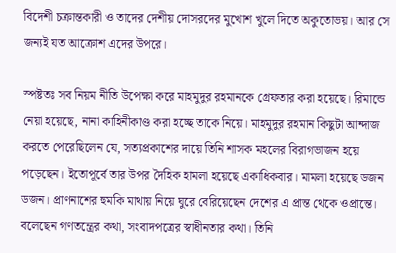বিদেশী চক্রান্তকারী ও তাদের দেশীয় দোসরদের মুখোশ খুলে দিতে অকুতোভয়। আর সে জন্যই যত আক্রোশ এদের উপরে।

স্পষ্টতঃ সব নিয়ম নীতি উপেক্ষা করে মাহমুদুর রহমানকে গ্রেফতার করা হয়েছে। রিমান্ডে নেয়া হয়েছে, নানা কাহিনীকাণ্ড করা হচ্ছে তাকে নিয়ে। মাহমুদুর রহমান কিছুটা আন্দাজ করতে পেরেছিলেন যে, সত্যপ্রকাশের দায়ে তিনি শাসক মহলের বিরাগভাজন হয়ে পড়েছেন। ইতোপূর্বে তার উপর দৈহিক হামলা হয়েছে একাধিকবার। মামলা হয়েছে ডজন ডজন। প্রাণনাশের হুমকি মাথায় নিয়ে ঘুরে বেরিয়েছেন দেশের এ প্রান্ত থেকে ওপ্রান্তে। বলেছেন গণতন্ত্রের কথা, সংবাদপত্রের স্বাধীনতার কথা। তিনি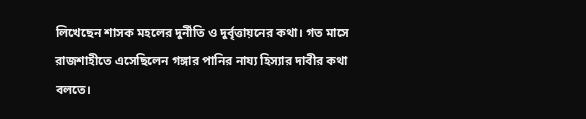লিখেছেন শাসক মহলের দুর্নীতি ও দুর্বৃত্তায়নের কথা। গত মাসে রাজশাহীতে এসেছিলেন গঙ্গার পানির নায্য হিস্যার দাবীর কথা বলতে।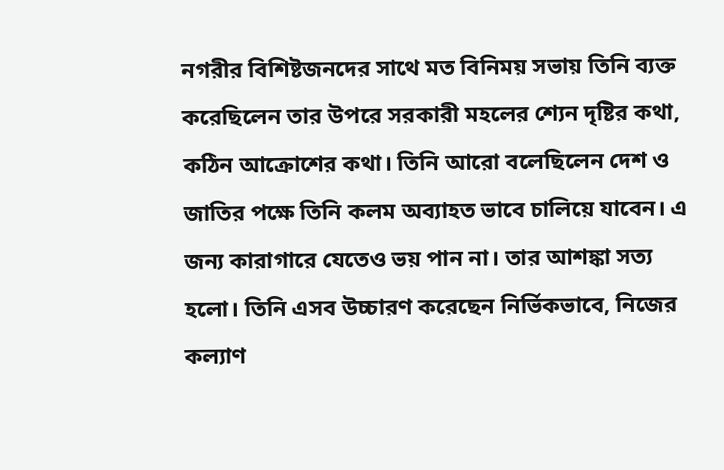নগরীর বিশিষ্টজনদের সাথে মত বিনিময় সভায় তিনি ব্যক্ত করেছিলেন তার উপরে সরকারী মহলের শ্যেন দৃষ্টির কথা, কঠিন আক্রোশের কথা। তিনি আরো বলেছিলেন দেশ ও জাতির পক্ষে তিনি কলম অব্যাহত ভাবে চালিয়ে যাবেন। এ জন্য কারাগারে যেতেও ভয় পান না। তার আশঙ্কা সত্য হলো। তিনি এসব উচ্চারণ করেছেন নির্ভিকভাবে, নিজের কল্যাণ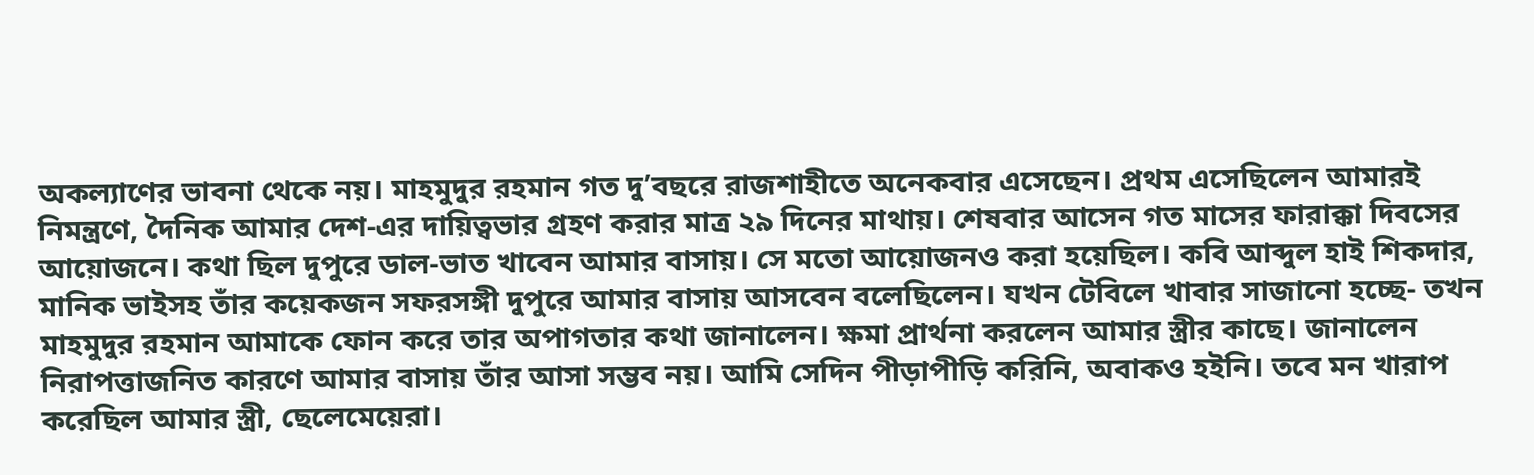অকল্যাণের ভাবনা থেকে নয়। মাহমুদুর রহমান গত দু’বছরে রাজশাহীতে অনেকবার এসেছেন। প্রথম এসেছিলেন আমারই নিমন্ত্রণে, দৈনিক আমার দেশ-এর দায়িত্বভার গ্রহণ করার মাত্র ২৯ দিনের মাথায়। শেষবার আসেন গত মাসের ফারাক্কা দিবসের আয়োজনে। কথা ছিল দুপুরে ডাল-ভাত খাবেন আমার বাসায়। সে মতো আয়োজনও করা হয়েছিল। কবি আব্দুল হাই শিকদার, মানিক ভাইসহ তাঁর কয়েকজন সফরসঙ্গী দুপুরে আমার বাসায় আসবেন বলেছিলেন। যখন টেবিলে খাবার সাজানো হচ্ছে- তখন মাহমুদুর রহমান আমাকে ফোন করে তার অপাগতার কথা জানালেন। ক্ষমা প্রার্থনা করলেন আমার স্ত্রীর কাছে। জানালেন নিরাপত্তাজনিত কারণে আমার বাসায় তাঁর আসা সম্ভব নয়। আমি সেদিন পীড়াপীড়ি করিনি, অবাকও হইনি। তবে মন খারাপ করেছিল আমার স্ত্রী, ছেলেমেয়েরা।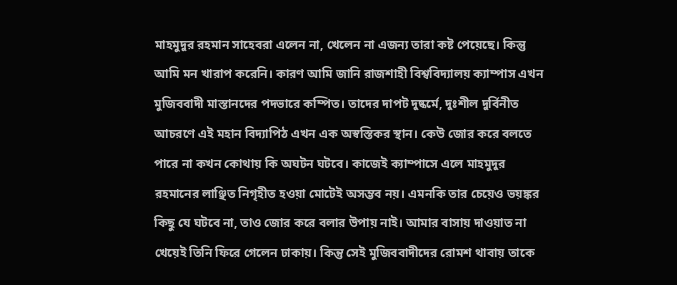মাহমুদুর রহমান সাহেবরা এলেন না, খেলেন না এজন্য তারা কষ্ট পেয়েছে। কিন্তু আমি মন খারাপ করেনি। কারণ আমি জানি রাজশাহী বিশ্ববিদ্যালয় ক্যাম্পাস এখন মুজিববাদী মাস্তানদের পদভারে কম্পিত। তাদের দাপট দুষ্কর্মে, দুঃশীল দুর্বিনীত আচরণে এই মহান বিদ্যাপিঠ এখন এক অস্বস্তিকর স্থান। কেউ জোর করে বলতে পারে না কখন কোথায় কি অঘটন ঘটবে। কাজেই ক্যাম্পাসে এলে মাহমুদুর রহমানের লাঞ্ছিত নিগৃহীত হওয়া মোটেই অসম্ভব নয়। এমনকি তার চেয়েও ভয়ঙ্কর কিছু যে ঘটবে না, তাও জোর করে বলার উপায় নাই। আমার বাসায় দাওয়াত না খেয়েই তিনি ফিরে গেলেন ঢাকায়। কিন্তু সেই মুজিববাদীদের রোমশ থাবায় তাকে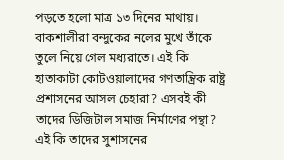পড়তে হলো মাত্র ১৩ দিনের মাথায়। বাকশালীরা বন্দুকের নলের মুখে তাঁকে তুলে নিয়ে গেল মধ্যরাতে। এই কি হাতাকাটা কোটওয়ালাদের গণতান্ত্রিক রাষ্ট্র প্রশাসনের আসল চেহারা? এসবই কী তাদের ডিজিটাল সমাজ নির্মাণের পন্থা? এই কি তাদের সুশাসনের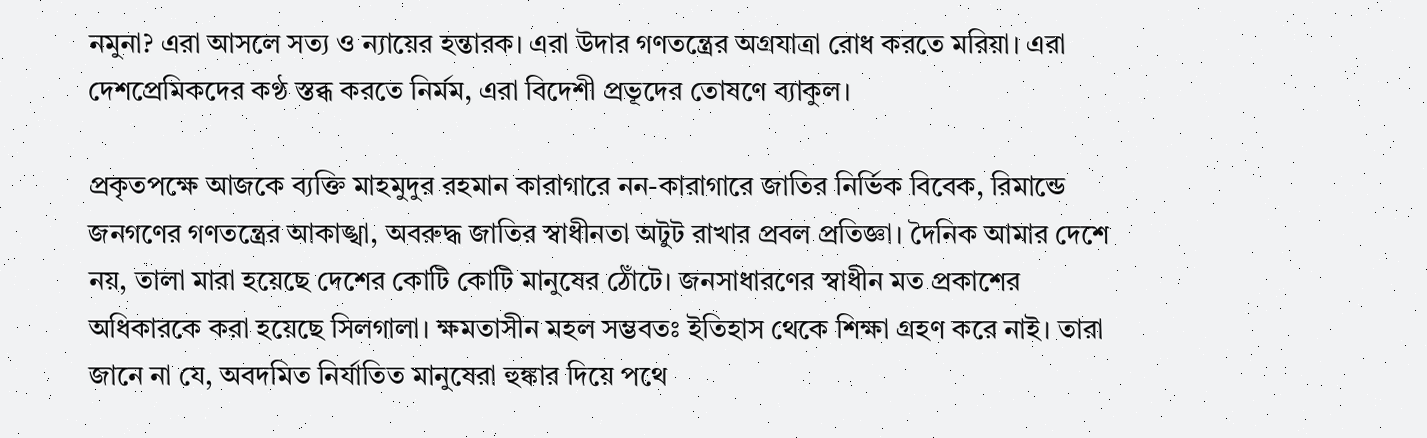নমুনা? এরা আসলে সত্য ও ন্যায়ের হন্তারক। এরা উদার গণতন্ত্রের অগ্রযাত্রা রোধ করতে মরিয়া। এরা দেশপ্রেমিকদের কণ্ঠ স্তব্ধ করতে নির্মম, এরা বিদেশী প্রভূদের তোষণে ব্যাকুল।

প্রকৃতপক্ষে আজকে ব্যক্তি মাহমুদুর রহমান কারাগারে নন-কারাগারে জাতির নির্ভিক বিবেক, রিমান্ডে জনগণের গণতন্ত্রের আকাঙ্খা, অবরুদ্ধ জাতির স্বাধীনতা অটুট রাখার প্রবল প্রতিজ্ঞা। দৈনিক আমার দেশে নয়, তালা মারা হয়েছে দেশের কোটি কোটি মানুষের ঠোঁটে। জনসাধারণের স্বাধীন মত প্রকাশের অধিকারকে করা হয়েছে সিলগালা। ক্ষমতাসীন মহল সম্ভবতঃ ইতিহাস থেকে শিক্ষা গ্রহণ করে নাই। তারা জানে না যে, অবদমিত নির্যাতিত মানুষেরা হুঙ্কার দিয়ে পথে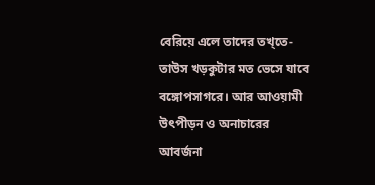বেরিয়ে এলে তাদের তখ্‌তে-তাউস খড়কুটার মত ভেসে যাবে বঙ্গোপসাগরে। আর আওয়ামী উৎপীড়ন ও অনাচারের আবর্জনা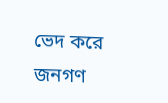ভেদ করে জনগণ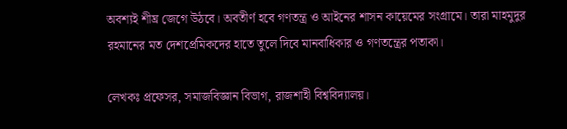অবশ্যই শীঘ্র জেগে উঠবে। অবতীর্ণ হবে গণতন্ত্র ও আইনের শাসন কায়েমের সংগ্রামে। তারা মাহমুদুর রহমানের মত দেশপ্রেমিকদের হাতে তুলে দিবে মানবাধিকার ও গণতন্ত্রের পতাকা।

লেখকঃ প্রফেসর, সমাজবিজ্ঞান বিভাগ, রাজশাহী বিশ্ববিদ্যালয়।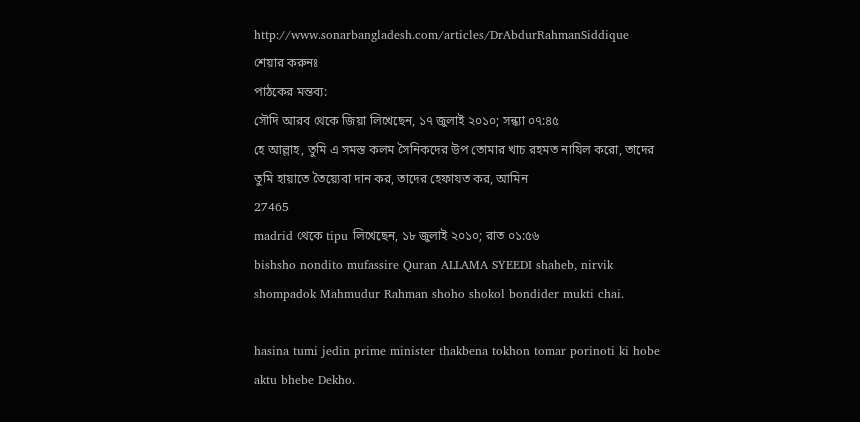http://www.sonarbangladesh.com/articles/DrAbdurRahmanSiddique
শেয়ার করুনঃ
পাঠকের মন্তব্য:
সৌদি আরব থেকে জিয়া লিখেছেন, ১৭ জুলাই ২০১০; সন্ধ্যা ০৭:৪৫
হে আল্লাহ, তুমি এ সমস্ত কলম সৈনিকদের উপ তোমার খাচ রহমত নাযিল করো, তাদের তুমি হায়াতে তৈয়্যেবা দান কর, তাদের হেফাযত কর, আমিন
27465
madrid থেকে tipu লিখেছেন, ১৮ জুলাই ২০১০; রাত ০১:৫৬
bishsho nondito mufassire Quran ALLAMA SYEEDI shaheb, nirvik shompadok Mahmudur Rahman shoho shokol bondider mukti chai.

hasina tumi jedin prime minister thakbena tokhon tomar porinoti ki hobe aktu bhebe Dekho.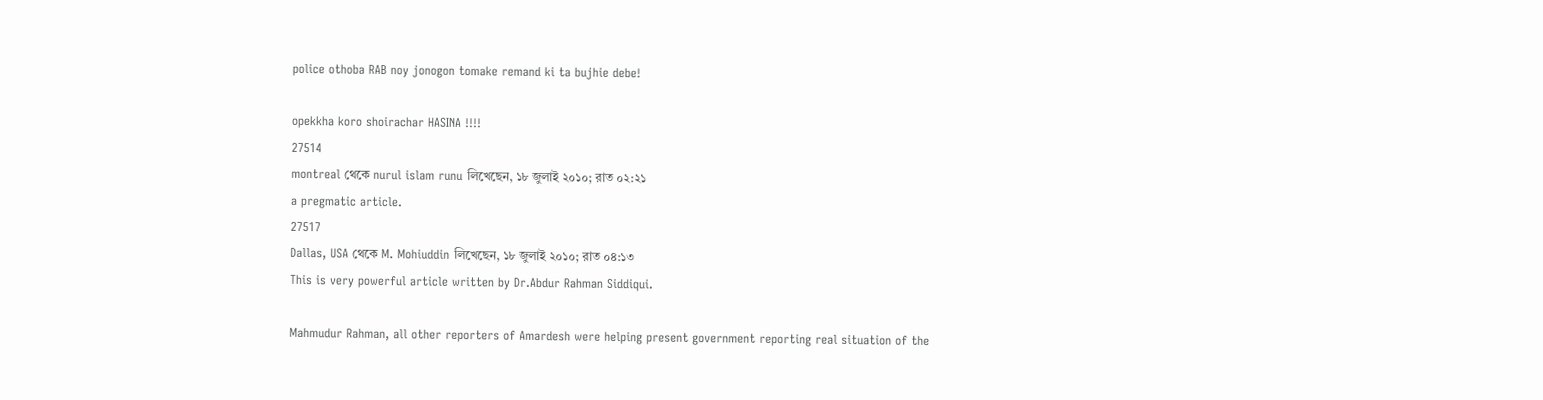police othoba RAB noy jonogon tomake remand ki ta bujhie debe!

opekkha koro shoirachar HASINA !!!!
27514
montreal থেকে nurul islam runu লিখেছেন, ১৮ জুলাই ২০১০; রাত ০২:২১
a pregmatic article.
27517
Dallas, USA থেকে M. Mohiuddin লিখেছেন, ১৮ জুলাই ২০১০; রাত ০৪:১৩
This is very powerful article written by Dr.Abdur Rahman Siddiqui.

Mahmudur Rahman, all other reporters of Amardesh were helping present government reporting real situation of the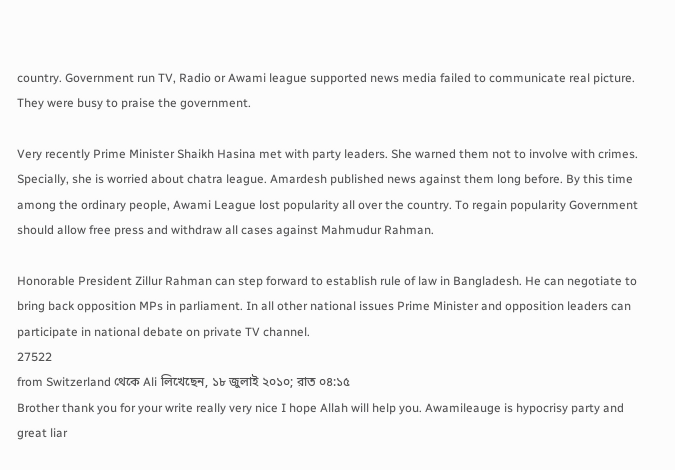country. Government run TV, Radio or Awami league supported news media failed to communicate real picture. They were busy to praise the government.

Very recently Prime Minister Shaikh Hasina met with party leaders. She warned them not to involve with crimes. Specially, she is worried about chatra league. Amardesh published news against them long before. By this time among the ordinary people, Awami League lost popularity all over the country. To regain popularity Government should allow free press and withdraw all cases against Mahmudur Rahman.

Honorable President Zillur Rahman can step forward to establish rule of law in Bangladesh. He can negotiate to bring back opposition MPs in parliament. In all other national issues Prime Minister and opposition leaders can participate in national debate on private TV channel.
27522
from Switzerland থেকে Ali লিখেছেন, ১৮ জুলাই ২০১০; রাত ০৪:১৫
Brother thank you for your write really very nice I hope Allah will help you. Awamileauge is hypocrisy party and great liar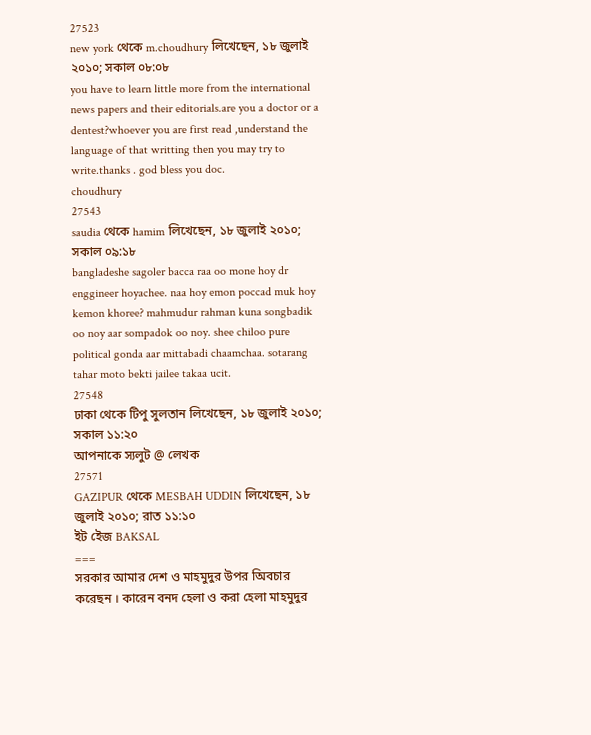27523
new york থেকে m.choudhury লিখেছেন, ১৮ জুলাই ২০১০; সকাল ০৮:০৮
you have to learn little more from the international news papers and their editorials.are you a doctor or a dentest?whoever you are first read ,understand the language of that writting then you may try to write.thanks . god bless you doc.
choudhury
27543
saudia থেকে hamim লিখেছেন, ১৮ জুলাই ২০১০; সকাল ০৯:১৮
bangladeshe sagoler bacca raa oo mone hoy dr enggineer hoyachee. naa hoy emon poccad muk hoy kemon khoree? mahmudur rahman kuna songbadik oo noy aar sompadok oo noy. shee chiloo pure political gonda aar mittabadi chaamchaa. sotarang tahar moto bekti jailee takaa ucit.
27548
ঢাকা থেকে টিপু সুলতান লিখেছেন, ১৮ জুলাই ২০১০; সকাল ১১:২০
আপনাকে স্যলুট @ লেখক
27571
GAZIPUR থেকে MESBAH UDDIN লিখেছেন, ১৮ জুলাই ২০১০; রাত ১১:১০
ইট ইেজ BAKSAL
===
সরকার আমার দেশ ও মাহমুদুর উপর অিবচার করেছন । কারেন বনদ হেলা ও করা হেলা মাহমুদুর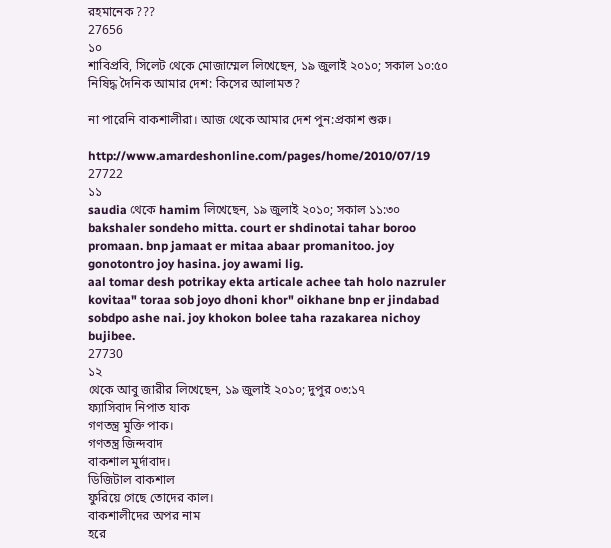রহমানেক ???
27656
১০
শাবিপ্রবি, সিলেট থেকে মোজাম্মেল লিখেছেন, ১৯ জুলাই ২০১০; সকাল ১০:৫০
নিষিদ্ধ দৈনিক আমার দেশ: কিসের আলামত?

না পারেনি বাকশালীরা। আজ থেকে আমার দেশ পুন:প্রকাশ শুরু।

http://www.amardeshonline.com/pages/home/2010/07/19
27722
১১
saudia থেকে hamim লিখেছেন, ১৯ জুলাই ২০১০; সকাল ১১:৩০
bakshaler sondeho mitta. court er shdinotai tahar boroo promaan. bnp jamaat er mitaa abaar promanitoo. joy gonotontro joy hasina. joy awami lig.
aal tomar desh potrikay ekta articale achee tah holo nazruler kovitaa" toraa sob joyo dhoni khor" oikhane bnp er jindabad sobdpo ashe nai. joy khokon bolee taha razakarea nichoy bujibee.
27730
১২
থেকে আবু জারীর লিখেছেন, ১৯ জুলাই ২০১০; দুপুর ০৩:১৭
ফ্যাসিবাদ নিপাত যাক
গণতন্ত্র মুক্তি পাক।
গণতন্ত্র জিন্দবাদ
বাকশাল মুর্দাবাদ।
ডিজিটাল বাকশাল
ফুরিয়ে গেছে তোদের কাল।
বাকশালীদের অপর নাম
হরে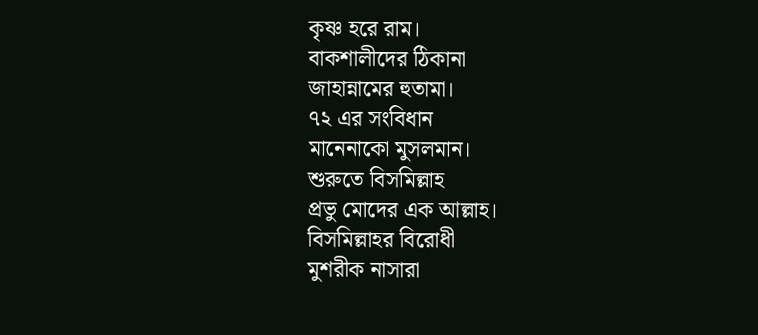কৃষ্ণ হরে রাম।
বাকশালীদের ঠিকানা
জাহান্নামের হুতামা।
৭২ এর সংবিধান
মানেনাকো মুসলমান।
শুরুতে বিসমিল্লাহ
প্রভু মোদের এক আল্লাহ।
বিসমিল্লাহর বিরোধী
মুশরীক নাসারা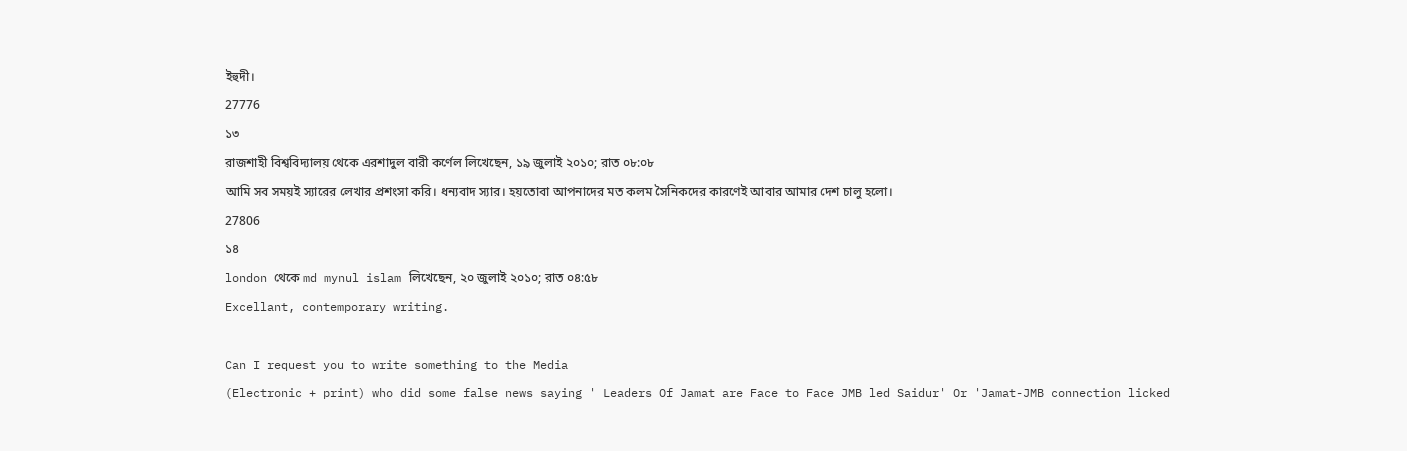ইহুদী।
27776
১৩
রাজশাহী বিশ্ববিদ্যালয় থেকে এরশাদুল বারী কর্ণেল লিখেছেন, ১৯ জুলাই ২০১০; রাত ০৮:০৮
আমি সব সময়ই স্যারের লেখার প্রশংসা করি। ধন্যবাদ স্যার। হয়তোবা আপনাদের মত কলম সৈনিকদের কারণেই আবার আমার দেশ চালু হলো।
27806
১৪
london থেকে md mynul islam লিখেছেন, ২০ জুলাই ২০১০; রাত ০৪:৫৮
Excellant, contemporary writing.

Can I request you to write something to the Media
(Electronic + print) who did some false news saying ' Leaders Of Jamat are Face to Face JMB led Saidur' Or 'Jamat-JMB connection licked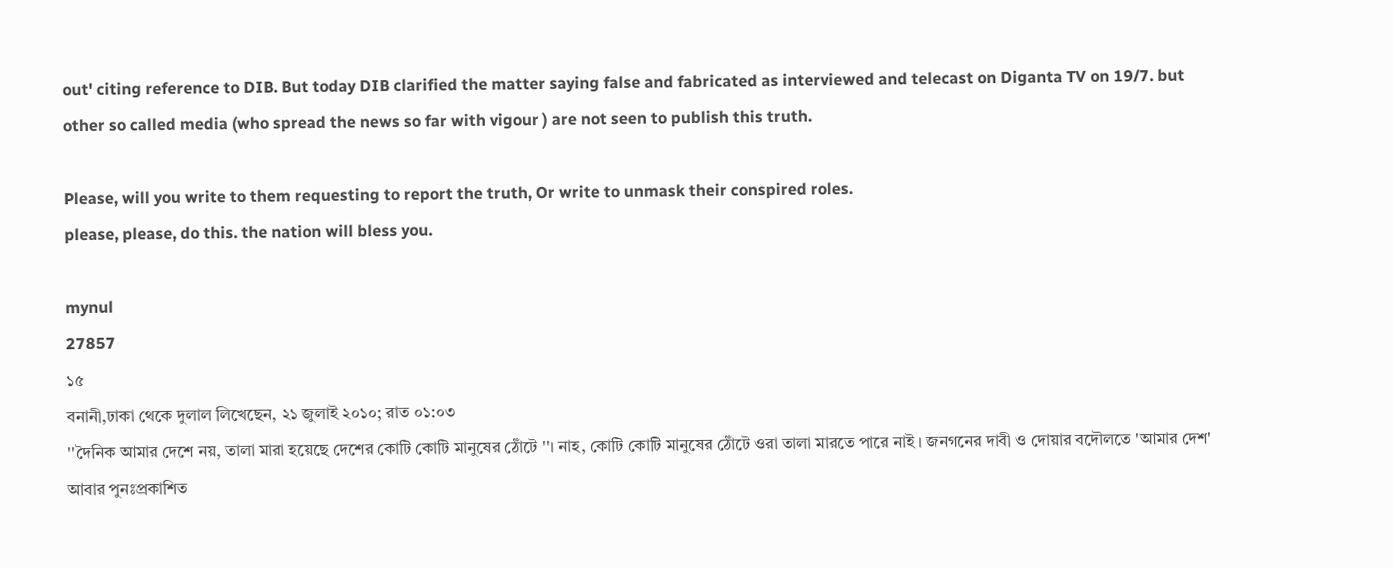out' citing reference to DIB. But today DIB clarified the matter saying false and fabricated as interviewed and telecast on Diganta TV on 19/7. but other so called media (who spread the news so far with vigour ) are not seen to publish this truth.

Please, will you write to them requesting to report the truth, Or write to unmask their conspired roles.
please, please, do this. the nation will bless you.

mynul
27857
১৫
বনানী,ঢাকা থেকে দুলাল লিখেছেন, ২১ জুলাই ২০১০; রাত ০১:০৩
''দৈনিক আমার দেশে নয়, তালা মারা হয়েছে দেশের কোটি কোটি মানুষের ঠোঁটে ''। নাহ, কোটি কোটি মানুষের ঠোঁটে ওরা তালা মারতে পারে নাই । জনগনের দাবী ও দোয়ার বদৌলতে 'আমার দেশ' আবার পুনঃপ্রকাশিত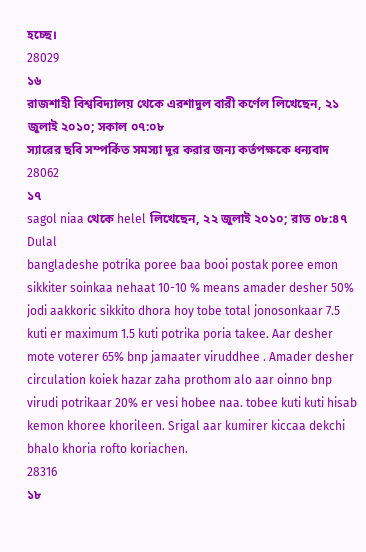হচ্ছে।
28029
১৬
রাজশাহী বিশ্ববিদ্যালয় থেকে এরশাদুল বারী কর্ণেল লিখেছেন, ২১ জুলাই ২০১০; সকাল ০৭:০৮
স্যারের ছবি সম্পর্কিত সমস্যা দূর করার জন্য কর্তপক্ষকে ধন্যবাদ
28062
১৭
sagol niaa থেকে helel লিখেছেন, ২২ জুলাই ২০১০; রাত ০৮:৪৭
Dulal
bangladeshe potrika poree baa booi postak poree emon sikkiter soinkaa nehaat 10-10 % means amader desher 50% jodi aakkoric sikkito dhora hoy tobe total jonosonkaar 7.5 kuti er maximum 1.5 kuti potrika poria takee. Aar desher mote voterer 65% bnp jamaater viruddhee . Amader desher circulation koiek hazar zaha prothom alo aar oinno bnp virudi potrikaar 20% er vesi hobee naa. tobee kuti kuti hisab kemon khoree khorileen. Srigal aar kumirer kiccaa dekchi bhalo khoria rofto koriachen.
28316
১৮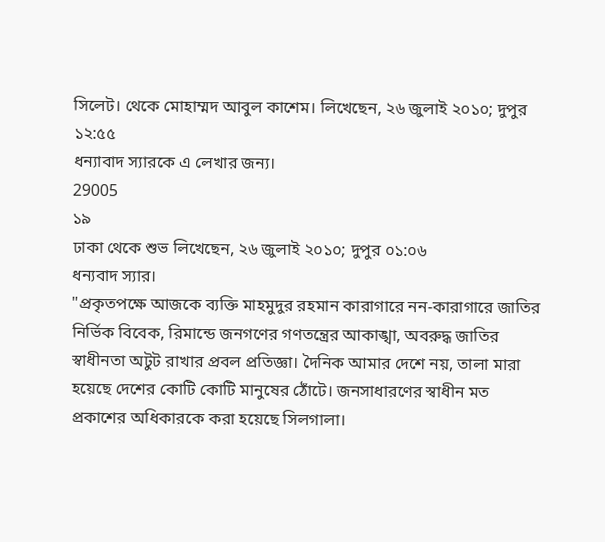সিলেট। থেকে মোহাম্মদ আবুল কাশেম। লিখেছেন, ২৬ জুলাই ২০১০; দুপুর ১২:৫৫
ধন্যাবাদ স্যারকে এ লেখার জন্য।
29005
১৯
ঢাকা থেকে শুভ লিখেছেন, ২৬ জুলাই ২০১০; দুপুর ০১:০৬
ধন্যবাদ স্যার।
"প্রকৃতপক্ষে আজকে ব্যক্তি মাহমুদুর রহমান কারাগারে নন-কারাগারে জাতির নির্ভিক বিবেক, রিমান্ডে জনগণের গণতন্ত্রের আকাঙ্খা, অবরুদ্ধ জাতির স্বাধীনতা অটুট রাখার প্রবল প্রতিজ্ঞা। দৈনিক আমার দেশে নয়, তালা মারা হয়েছে দেশের কোটি কোটি মানুষের ঠোঁটে। জনসাধারণের স্বাধীন মত প্রকাশের অধিকারকে করা হয়েছে সিলগালা।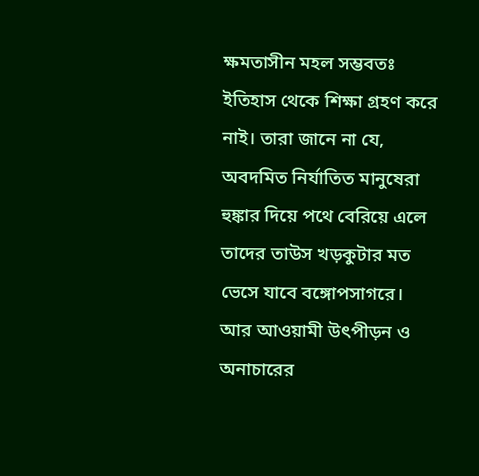ক্ষমতাসীন মহল সম্ভবতঃ ইতিহাস থেকে শিক্ষা গ্রহণ করে নাই। তারা জানে না যে, অবদমিত নির্যাতিত মানুষেরা হুঙ্কার দিয়ে পথে বেরিয়ে এলে তাদের তাউস খড়কুটার মত ভেসে যাবে বঙ্গোপসাগরে। আর আওয়ামী উৎপীড়ন ও অনাচারের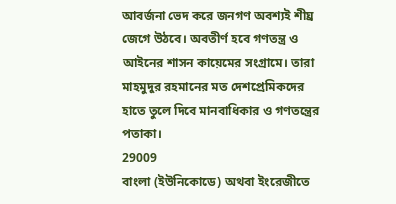আবর্জনা ভেদ করে জনগণ অবশ্যই শীঘ্র জেগে উঠবে। অবতীর্ণ হবে গণতন্ত্র ও আইনের শাসন কায়েমের সংগ্রামে। তারা মাহমুদুর রহমানের মত দেশপ্রেমিকদের হাতে তুলে দিবে মানবাধিকার ও গণতন্ত্রের পতাকা।
29009
বাংলা (ইউনিকোডে) অথবা ইংরেজীতে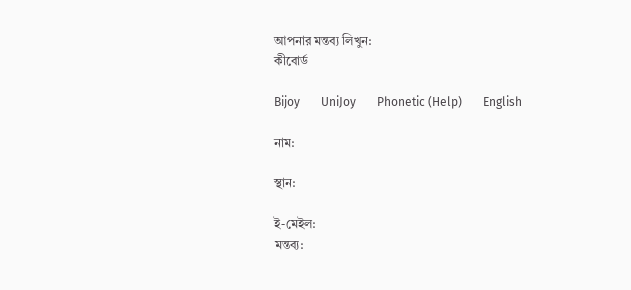আপনার মন্তব্য লিখুন:
কীবোর্ড

Bijoy       UniJoy       Phonetic (Help)       English

নাম:

স্থান:

ই-মেইল:
মন্তব্য: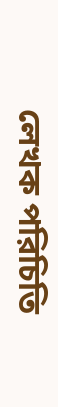লেখক পরিচিতি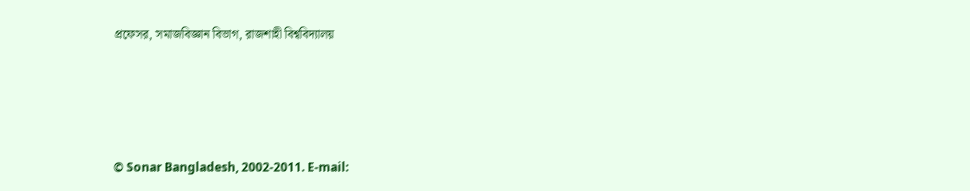প্রফেসর, সমাজবিজ্ঞান বিভাগ, রাজশাহী বিশ্ববিদ্যালয়




© Sonar Bangladesh, 2002-2011. E-mail: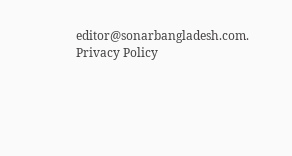editor@sonarbangladesh.com. Privacy Policy